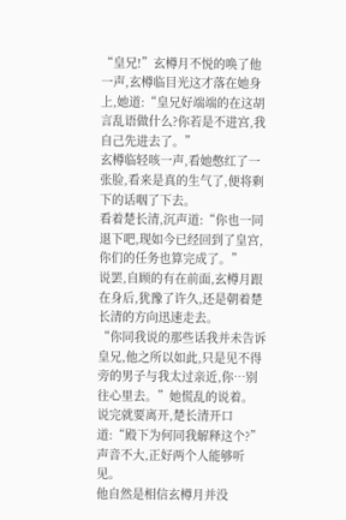“皇兄!”玄樽月不悦的唤了他一声,玄樽临目光这才落在她身上,她道:“皇兄好端端的在这胡言乱语做什么?你若是不进宫,我自己先进去了。”
玄樽临轻咳一声,看她憋红了一张脸,看来是真的生气了,便将剩下的话咽了下去。
看着楚长清,沉声道:“你也一同退下吧,现如今已经回到了皇宫,你们的任务也算完成了。”
说罢,自顾的有在前面,玄樽月跟在身后,犹豫了许久,还是朝着楚长清的方向迅速走去。
“你同我说的那些话我并未告诉皇兄,他之所以如此,只是见不得旁的男子与我太过亲近,你…别往心里去。”她慌乱的说着。
说完就要离开,楚长清开口道:“殿下为何同我解释这个?”声音不大,正好两个人能够听见。
他自然是相信玄樽月并没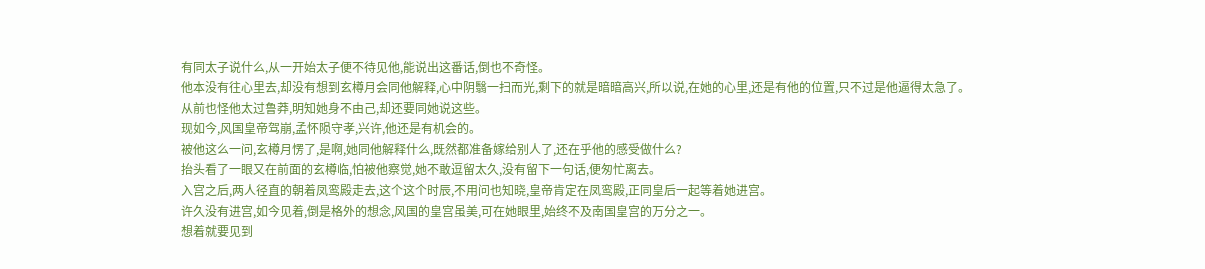有同太子说什么,从一开始太子便不待见他,能说出这番话,倒也不奇怪。
他本没有往心里去,却没有想到玄樽月会同他解释,心中阴翳一扫而光,剩下的就是暗暗高兴,所以说,在她的心里,还是有他的位置,只不过是他逼得太急了。
从前也怪他太过鲁莽,明知她身不由己,却还要同她说这些。
现如今,风国皇帝驾崩,孟怀陨守孝,兴许,他还是有机会的。
被他这么一问,玄樽月愣了,是啊,她同他解释什么,既然都准备嫁给别人了,还在乎他的感受做什么?
抬头看了一眼又在前面的玄樽临,怕被他察觉,她不敢逗留太久,没有留下一句话,便匆忙离去。
入宫之后,两人径直的朝着凤鸾殿走去,这个这个时辰,不用问也知晓,皇帝肯定在凤鸾殿,正同皇后一起等着她进宫。
许久没有进宫,如今见着,倒是格外的想念,风国的皇宫虽美,可在她眼里,始终不及南国皇宫的万分之一。
想着就要见到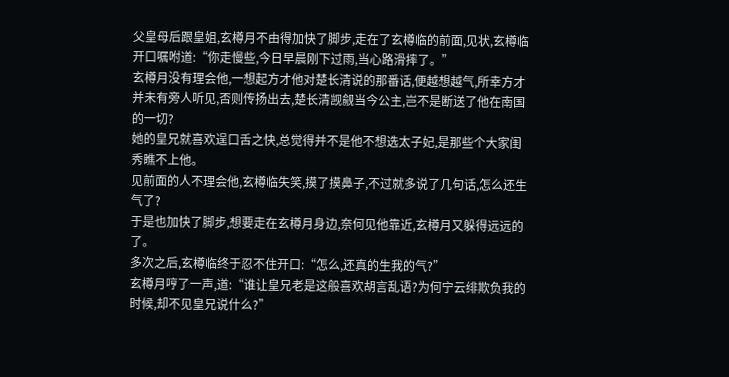父皇母后跟皇姐,玄樽月不由得加快了脚步,走在了玄樽临的前面,见状,玄樽临开口嘱咐道:“你走慢些,今日早晨刚下过雨,当心路滑摔了。”
玄樽月没有理会他,一想起方才他对楚长清说的那番话,便越想越气,所幸方才并未有旁人听见,否则传扬出去,楚长清觊觎当今公主,岂不是断送了他在南国的一切?
她的皇兄就喜欢逞口舌之快,总觉得并不是他不想选太子妃,是那些个大家闺秀瞧不上他。
见前面的人不理会他,玄樽临失笑,摸了摸鼻子,不过就多说了几句话,怎么还生气了?
于是也加快了脚步,想要走在玄樽月身边,奈何见他靠近,玄樽月又躲得远远的了。
多次之后,玄樽临终于忍不住开口:“怎么,还真的生我的气?”
玄樽月哼了一声,道:“谁让皇兄老是这般喜欢胡言乱语?为何宁云绯欺负我的时候,却不见皇兄说什么?”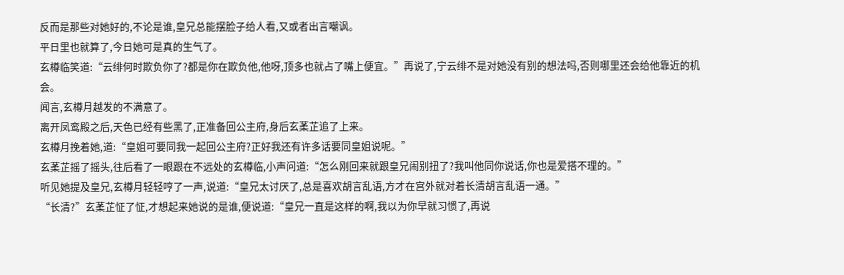反而是那些对她好的,不论是谁,皇兄总能摆脸子给人看,又或者出言嘲讽。
平日里也就算了,今日她可是真的生气了。
玄樽临笑道:“云绯何时欺负你了?都是你在欺负他,他呀,顶多也就占了嘴上便宜。”再说了,宁云绯不是对她没有别的想法吗,否则哪里还会给他靠近的机会。
闻言,玄樽月越发的不满意了。
离开凤鸾殿之后,天色已经有些黑了,正准备回公主府,身后玄葇芷追了上来。
玄樽月挽着她,道:“皇姐可要同我一起回公主府?正好我还有许多话要同皇姐说呢。”
玄葇芷摇了摇头,往后看了一眼跟在不远处的玄樽临,小声问道:“怎么刚回来就跟皇兄闹别扭了?我叫他同你说话,你也是爱搭不理的。”
听见她提及皇兄,玄樽月轻轻哼了一声,说道:“皇兄太讨厌了,总是喜欢胡言乱语,方才在宫外就对着长清胡言乱语一通。”
“长清?”玄葇芷怔了怔,才想起来她说的是谁,便说道:“皇兄一直是这样的啊,我以为你早就习惯了,再说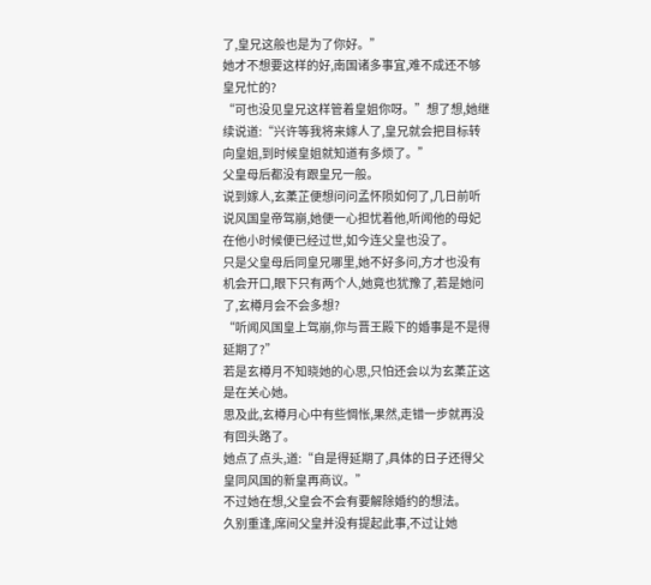了,皇兄这般也是为了你好。”
她才不想要这样的好,南国诸多事宜,难不成还不够皇兄忙的?
“可也没见皇兄这样管着皇姐你呀。”想了想,她继续说道:“兴许等我将来嫁人了,皇兄就会把目标转向皇姐,到时候皇姐就知道有多烦了。”
父皇母后都没有跟皇兄一般。
说到嫁人,玄葇芷便想问问孟怀陨如何了,几日前听说风国皇帝驾崩,她便一心担忧着他,听闻他的母妃在他小时候便已经过世,如今连父皇也没了。
只是父皇母后同皇兄哪里,她不好多问,方才也没有机会开口,眼下只有两个人,她竟也犹豫了,若是她问了,玄樽月会不会多想?
“听闻风国皇上驾崩,你与晋王殿下的婚事是不是得延期了?”
若是玄樽月不知晓她的心思,只怕还会以为玄葇芷这是在关心她。
思及此,玄樽月心中有些惆怅,果然,走错一步就再没有回头路了。
她点了点头,道:“自是得延期了,具体的日子还得父皇同风国的新皇再商议。”
不过她在想,父皇会不会有要解除婚约的想法。
久别重逢,席间父皇并没有提起此事,不过让她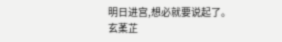明日进宫,想必就要说起了。
玄葇芷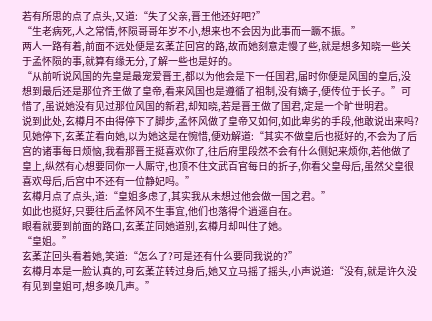若有所思的点了点头,又道:“失了父亲,晋王他还好吧?”
“生老病死,人之常情,怀陨哥哥年岁不小,想来也不会因为此事而一蹶不振。”
两人一路有着,前面不远处便是玄葇芷回宫的路,故而她刻意走慢了些,就是想多知晓一些关于孟怀陨的事,就算有缘无分,了解一些也是好的。
“从前听说风国的先皇是最宠爱晋王,都以为他会是下一任国君,届时你便是风国的皇后,没想到最后还是那位齐王做了皇帝,看来风国也是遵循了祖制,没有嫡子,便传位于长子。”可惜了,虽说她没有见过那位风国的新君,却知晓,若是晋王做了国君,定是一个旷世明君。
说到此处,玄樽月不由得停下了脚步,孟怀风做了皇帝又如何,如此卑劣的手段,他敢说出来吗?
见她停下,玄葇芷看向她,以为她这是在惋惜,便劝解道:“其实不做皇后也挺好的,不会为了后宫的诸事每日烦恼,我看那晋王挺喜欢你了,往后府里段然不会有什么侧妃来烦你,若他做了皇上,纵然有心想要同你一人厮守,也顶不住文武百官每日的折子,你看父皇母后,虽然父皇很喜欢母后,后宫中不还有一位静妃吗。”
玄樽月点了点头,道:“皇姐多虑了,其实我从未想过他会做一国之君。”
如此也挺好,只要往后孟怀风不生事宜,他们也落得个逍遥自在。
眼看就要到前面的路口,玄葇芷同她道别,玄樽月却叫住了她。
“皇姐。”
玄葇芷回头看着她,笑道:“怎么了?可是还有什么要同我说的?”
玄樽月本是一脸认真的,可玄葇芷转过身后,她又立马摇了摇头,小声说道:“没有,就是许久没有见到皇姐可,想多唤几声。”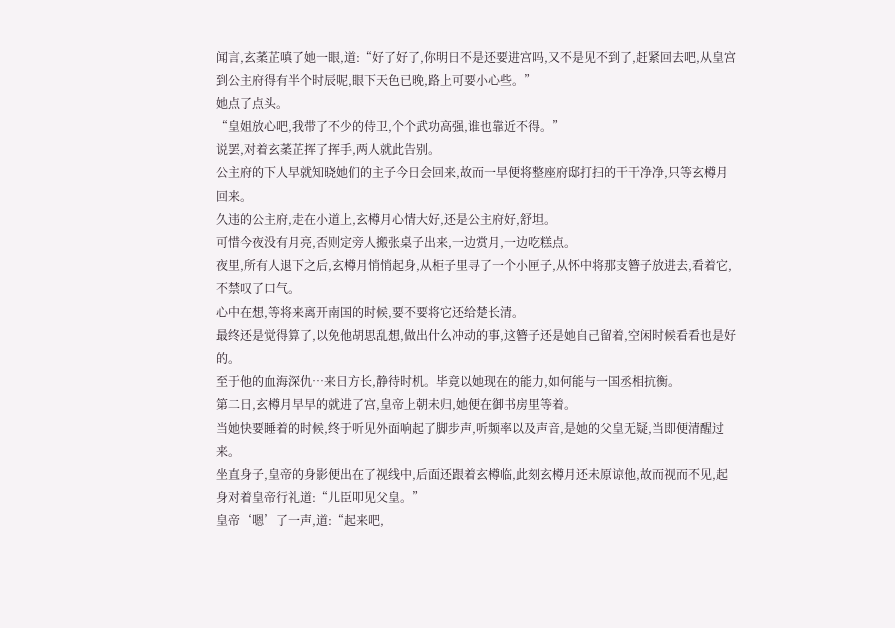闻言,玄葇芷嗔了她一眼,道:“好了好了,你明日不是还要进宫吗,又不是见不到了,赶紧回去吧,从皇宫到公主府得有半个时辰呢,眼下天色已晚,路上可要小心些。”
她点了点头。
“皇姐放心吧,我带了不少的侍卫,个个武功高强,谁也靠近不得。”
说罢,对着玄葇芷挥了挥手,两人就此告别。
公主府的下人早就知晓她们的主子今日会回来,故而一早便将整座府邸打扫的干干净净,只等玄樽月回来。
久违的公主府,走在小道上,玄樽月心情大好,还是公主府好,舒坦。
可惜今夜没有月亮,否则定旁人搬张桌子出来,一边赏月,一边吃糕点。
夜里,所有人退下之后,玄樽月悄悄起身,从柜子里寻了一个小匣子,从怀中将那支簪子放进去,看着它,不禁叹了口气。
心中在想,等将来离开南国的时候,要不要将它还给楚长清。
最终还是觉得算了,以免他胡思乱想,做出什么冲动的事,这簪子还是她自己留着,空闲时候看看也是好的。
至于他的血海深仇…来日方长,静待时机。毕竟以她现在的能力,如何能与一国丞相抗衡。
第二日,玄樽月早早的就进了宫,皇帝上朝未归,她便在御书房里等着。
当她快要睡着的时候,终于听见外面响起了脚步声,听频率以及声音,是她的父皇无疑,当即便清醒过来。
坐直身子,皇帝的身影便出在了视线中,后面还跟着玄樽临,此刻玄樽月还未原谅他,故而视而不见,起身对着皇帝行礼道:“儿臣叩见父皇。”
皇帝‘嗯’了一声,道:“起来吧,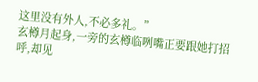这里没有外人,不必多礼。”
玄樽月起身,一旁的玄樽临咧嘴正要跟她打招呼,却见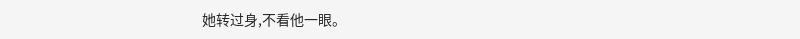她转过身,不看他一眼。